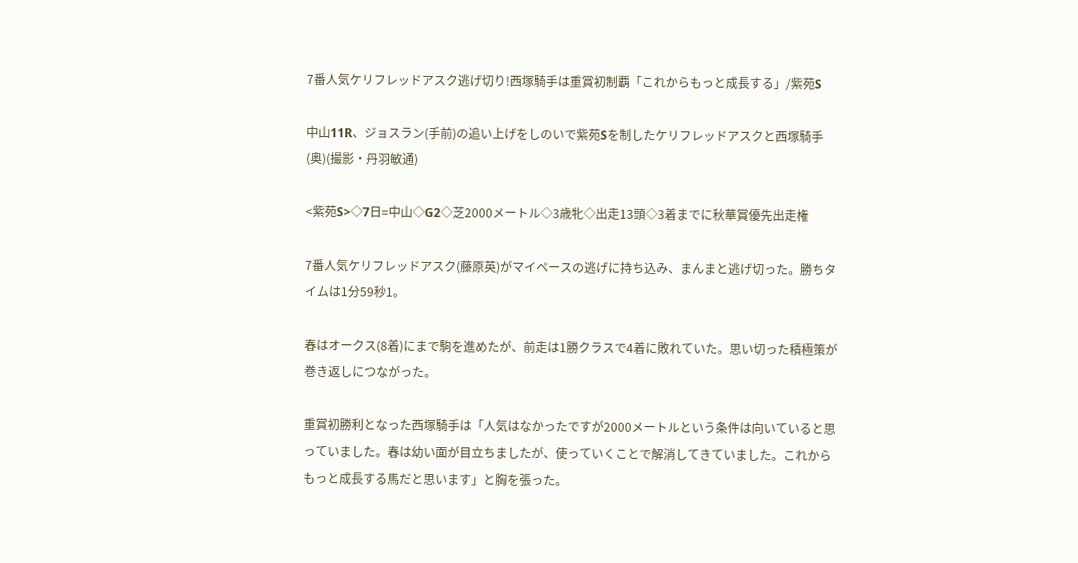7番人気ケリフレッドアスク逃げ切り!西塚騎手は重賞初制覇「これからもっと成長する」/紫苑S

中山11R、ジョスラン(手前)の追い上げをしのいで紫苑Sを制したケリフレッドアスクと西塚騎手(奥)(撮影・丹羽敏通)

<紫苑S>◇7日=中山◇G2◇芝2000メートル◇3歳牝◇出走13頭◇3着までに秋華賞優先出走権

7番人気ケリフレッドアスク(藤原英)がマイペースの逃げに持ち込み、まんまと逃げ切った。勝ちタイムは1分59秒1。

春はオークス(8着)にまで駒を進めたが、前走は1勝クラスで4着に敗れていた。思い切った積極策が巻き返しにつながった。

重賞初勝利となった西塚騎手は「人気はなかったですが2000メートルという条件は向いていると思っていました。春は幼い面が目立ちましたが、使っていくことで解消してきていました。これからもっと成長する馬だと思います」と胸を張った。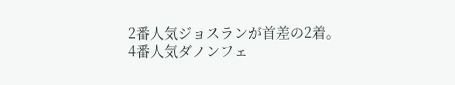2番人気ジョスランが首差の2着。4番人気ダノンフェ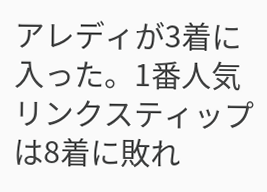アレディが3着に入った。1番人気リンクスティップは8着に敗れ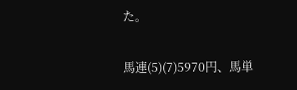た。

馬連(5)(7)5970円、馬単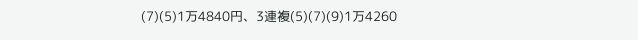(7)(5)1万4840円、3連複(5)(7)(9)1万4260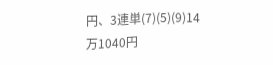円、3連単(7)(5)(9)14万1040円